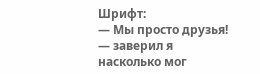Шрифт:
— Мы просто друзья! — заверил я насколько мог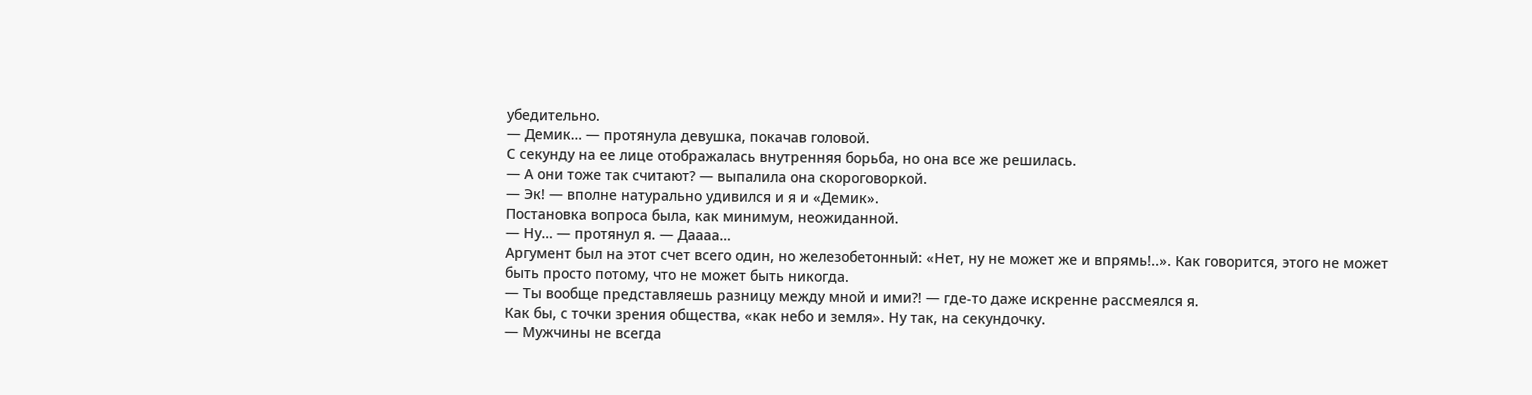убедительно.
— Демик… — протянула девушка, покачав головой.
С секунду на ее лице отображалась внутренняя борьба, но она все же решилась.
— А они тоже так считают? — выпалила она скороговоркой.
— Эк! — вполне натурально удивился и я и «Демик».
Постановка вопроса была, как минимум, неожиданной.
— Ну… — протянул я. — Даааа…
Аргумент был на этот счет всего один, но железобетонный: «Нет, ну не может же и впрямь!..». Как говорится, этого не может быть просто потому, что не может быть никогда.
— Ты вообще представляешь разницу между мной и ими?! — где-то даже искренне рассмеялся я.
Как бы, с точки зрения общества, «как небо и земля». Ну так, на секундочку.
— Мужчины не всегда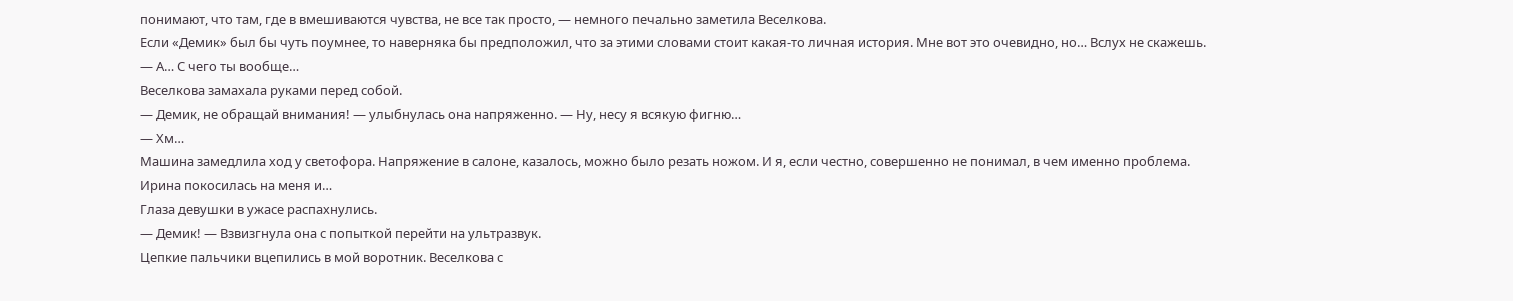понимают, что там, где в вмешиваются чувства, не все так просто, — немного печально заметила Веселкова.
Если «Демик» был бы чуть поумнее, то наверняка бы предположил, что за этими словами стоит какая-то личная история. Мне вот это очевидно, но… Вслух не скажешь.
— А… С чего ты вообще…
Веселкова замахала руками перед собой.
— Демик, не обращай внимания! — улыбнулась она напряженно. — Ну, несу я всякую фигню…
— Хм…
Машина замедлила ход у светофора. Напряжение в салоне, казалось, можно было резать ножом. И я, если честно, совершенно не понимал, в чем именно проблема.
Ирина покосилась на меня и…
Глаза девушки в ужасе распахнулись.
— Демик! — Взвизгнула она с попыткой перейти на ультразвук.
Цепкие пальчики вцепились в мой воротник. Веселкова с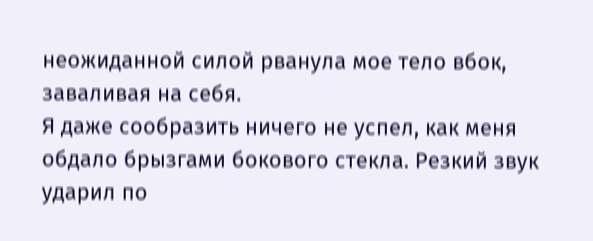неожиданной силой рванула мое тело вбок, заваливая на себя.
Я даже сообразить ничего не успел, как меня обдало брызгами бокового стекла. Резкий звук ударил по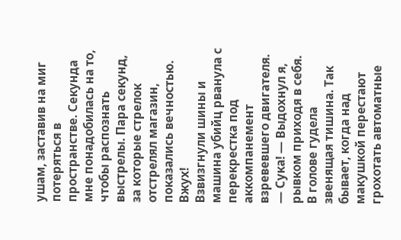ушам, заставив на миг потеряться в пространстве. Секунда мне понадобилась на то, чтобы распознать выстрелы. Пара секунд, за которые стрелок отстрелял магазин, показались вечностью.
Вжух!
Взвизгнули шины и машина убийц рванула с перекрестка под аккомпанемент взревевшего двигателя.
— Сука! — Выдохнул я, рывком приходя в себя.
В голове гудела звенящая тишина. Так бывает, когда над макушкой перестают грохотать автоматные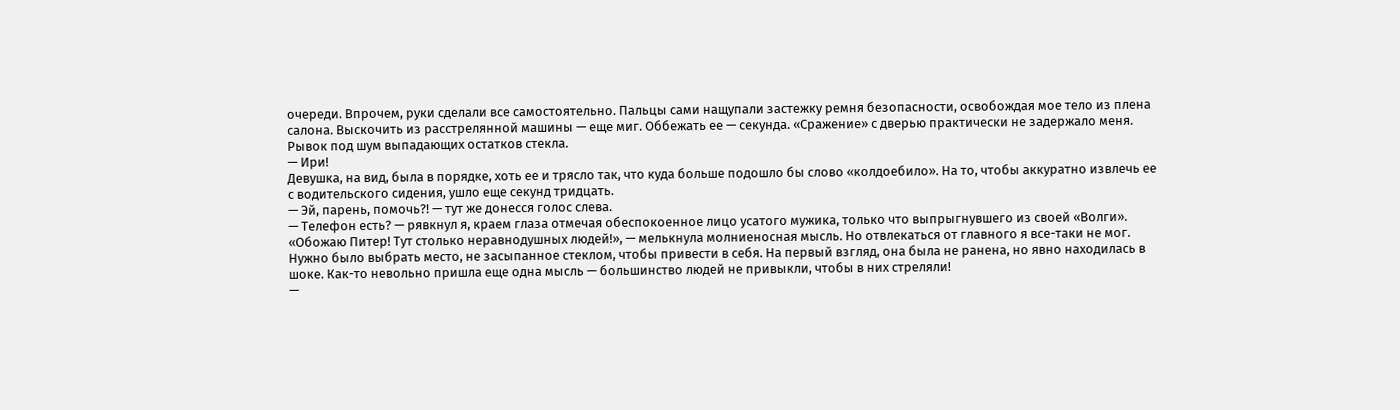очереди. Впрочем, руки сделали все самостоятельно. Пальцы сами нащупали застежку ремня безопасности, освобождая мое тело из плена салона. Выскочить из расстрелянной машины — еще миг. Оббежать ее — секунда. «Сражение» с дверью практически не задержало меня. Рывок под шум выпадающих остатков стекла.
— Ири!
Девушка, на вид, была в порядке, хоть ее и трясло так, что куда больше подошло бы слово «колдоебило». На то, чтобы аккуратно извлечь ее с водительского сидения, ушло еще секунд тридцать.
— Эй, парень, помочь?! — тут же донесся голос слева.
— Телефон есть? — рявкнул я, краем глаза отмечая обеспокоенное лицо усатого мужика, только что выпрыгнувшего из своей «Волги».
«Обожаю Питер! Тут столько неравнодушных людей!», — мелькнула молниеносная мысль. Но отвлекаться от главного я все-таки не мог. Нужно было выбрать место, не засыпанное стеклом, чтобы привести в себя. На первый взгляд, она была не ранена, но явно находилась в шоке. Как-то невольно пришла еще одна мысль — большинство людей не привыкли, чтобы в них стреляли!
—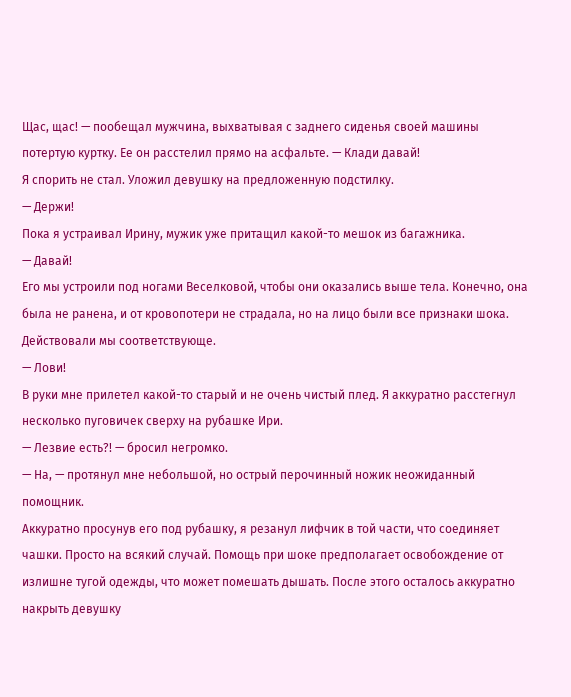Щас, щас! — пообещал мужчина, выхватывая с заднего сиденья своей машины потертую куртку. Ее он расстелил прямо на асфальте. — Клади давай!
Я спорить не стал. Уложил девушку на предложенную подстилку.
— Держи!
Пока я устраивал Ирину, мужик уже притащил какой-то мешок из багажника.
— Давай!
Его мы устроили под ногами Веселковой, чтобы они оказались выше тела. Конечно, она была не ранена, и от кровопотери не страдала, но на лицо были все признаки шока. Действовали мы соответствующе.
— Лови!
В руки мне прилетел какой-то старый и не очень чистый плед. Я аккуратно расстегнул несколько пуговичек сверху на рубашке Ири.
— Лезвие есть?! — бросил негромко.
— На, — протянул мне небольшой, но острый перочинный ножик неожиданный помощник.
Аккуратно просунув его под рубашку, я резанул лифчик в той части, что соединяет чашки. Просто на всякий случай. Помощь при шоке предполагает освобождение от излишне тугой одежды, что может помешать дышать. После этого осталось аккуратно накрыть девушку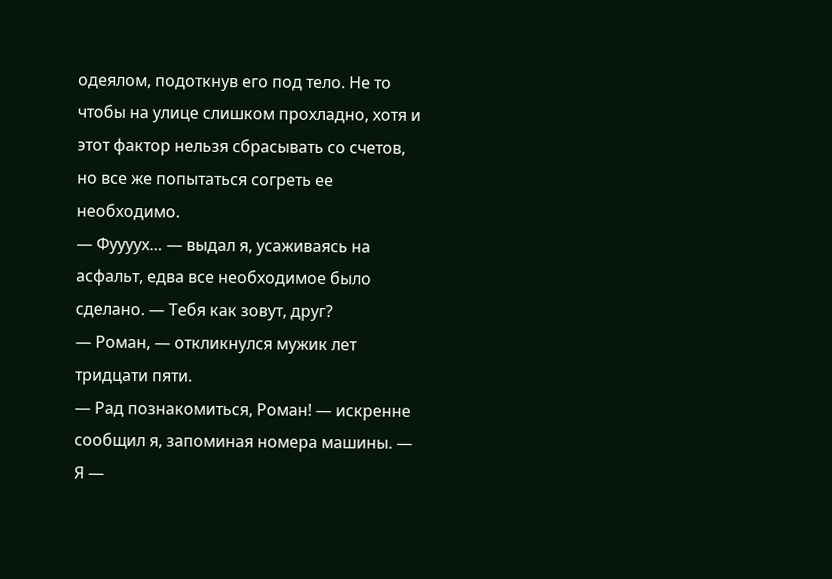одеялом, подоткнув его под тело. Не то чтобы на улице слишком прохладно, хотя и этот фактор нельзя сбрасывать со счетов, но все же попытаться согреть ее необходимо.
— Фуууух… — выдал я, усаживаясь на асфальт, едва все необходимое было сделано. — Тебя как зовут, друг?
— Роман, — откликнулся мужик лет тридцати пяти.
— Рад познакомиться, Роман! — искренне сообщил я, запоминая номера машины. — Я —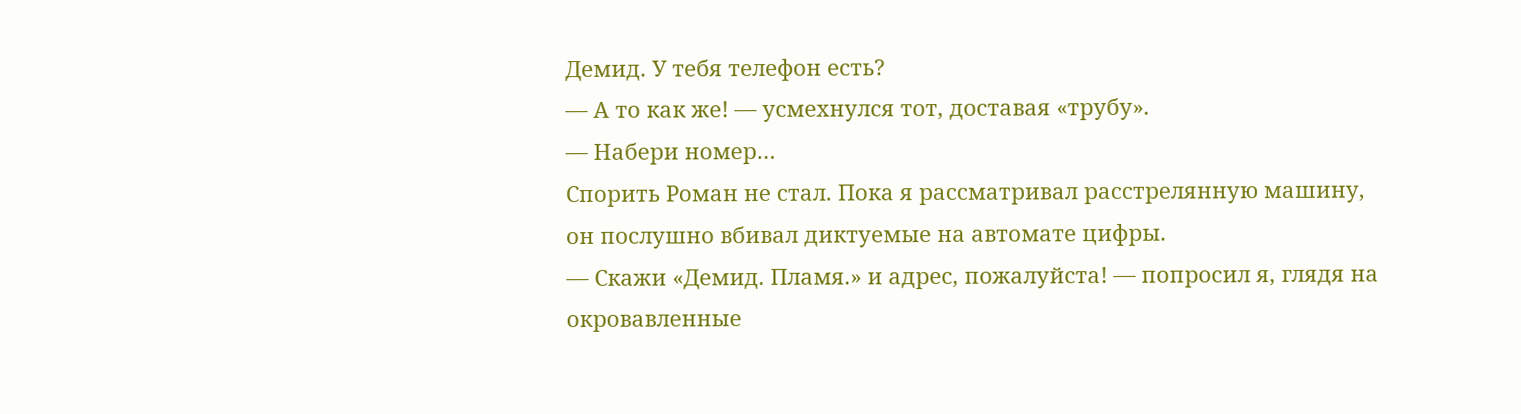Демид. У тебя телефон есть?
— А то как же! — усмехнулся тот, доставая «трубу».
— Набери номер…
Спорить Роман не стал. Пока я рассматривал расстрелянную машину, он послушно вбивал диктуемые на автомате цифры.
— Скажи «Демид. Пламя.» и адрес, пожалуйста! — попросил я, глядя на окровавленные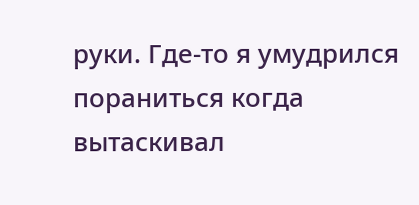руки. Где-то я умудрился пораниться когда вытаскивал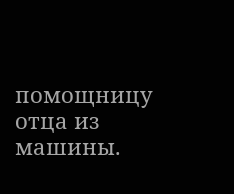помощницу отца из машины.